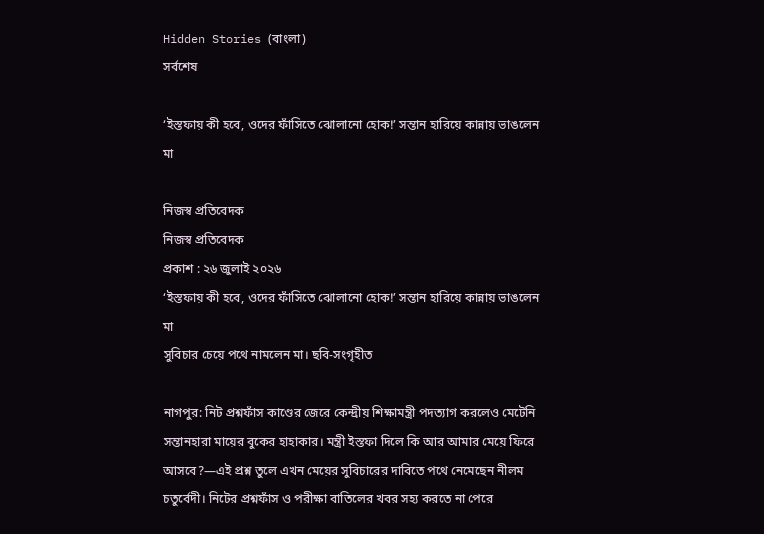Hidden Stories (বাংলা)
সর্বশেষ

‘ইস্তফায় কী হবে, ওদের ফাঁসিতে ঝোলানো হোক!’ সন্তান হারিয়ে কান্নায় ভাঙলেন মা

নিজস্ব প্রতিবেদক
নিজস্ব প্রতিবেদক
প্রকাশ : ২৬ জুলাই ২০২৬
‘ইস্তফায় কী হবে, ওদের ফাঁসিতে ঝোলানো হোক!’ সন্তান হারিয়ে কান্নায় ভাঙলেন মা
সুবিচার চেয়ে পথে নামলেন মা। ছবি-সংগৃহীত

নাগপুর: নিট প্রশ্নফাঁস কাণ্ডের জেরে কেন্দ্রীয় শিক্ষামন্ত্রী পদত্যাগ করলেও মেটেনি সন্তানহারা মায়ের বুকের হাহাকার। মন্ত্রী ইস্তফা দিলে কি আর আমার মেয়ে ফিরে আসবে?—এই প্রশ্ন তুলে এখন মেয়ের সুবিচারের দাবিতে পথে নেমেছেন নীলম চতুর্বেদী। নিটের প্রশ্নফাঁস ও পরীক্ষা বাতিলের খবর সহ্য করতে না পেরে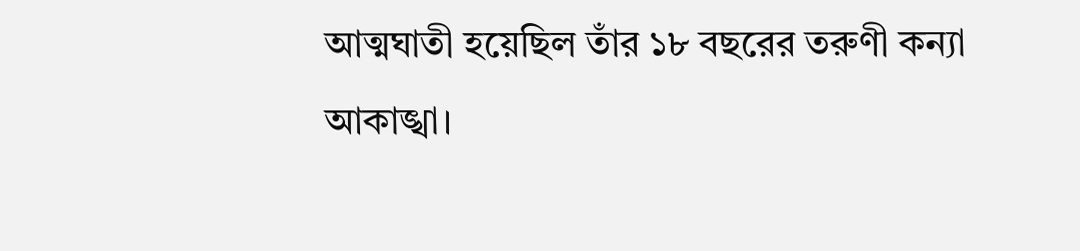আত্মঘাতী হয়েছিল তাঁর ১৮ বছরের তরুণী কন্যা আকাঙ্খা।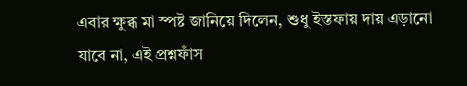এবার ক্ষুব্ধ মা স্পষ্ট জানিয়ে দিলেন, শুধু ইস্তফায় দায় এড়ানো যাবে না, এই প্রশ্নফাঁস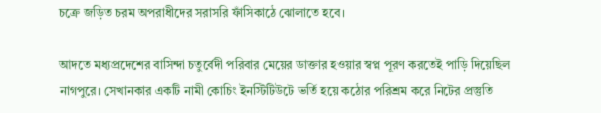চক্রে জড়িত চরম অপরাধীদের সরাসরি ফাঁসিকাঠে ঝোলাতে হবে।

আদতে মধ্যপ্রদেশের বাসিন্দা চতুর্বেদী পরিবার মেয়ের ডাক্তার হওয়ার স্বপ্ন পূরণ করতেই পাড়ি দিয়েছিল নাগপুরে। সেখানকার একটি নামী কোচিং ইনস্টিটিউটে ভর্তি হয়ে কঠোর পরিশ্রম করে নিটের প্রস্তুতি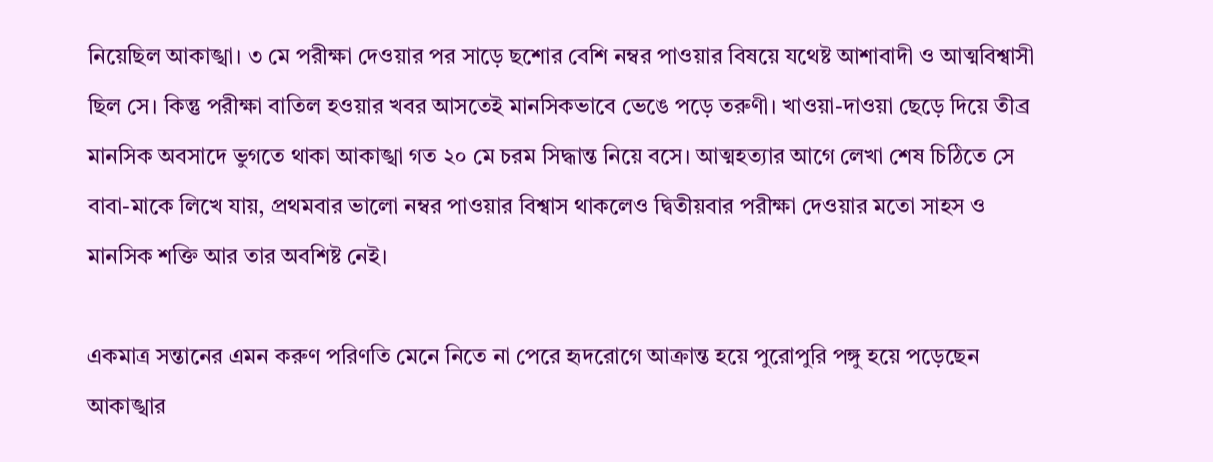নিয়েছিল আকাঙ্খা। ৩ মে পরীক্ষা দেওয়ার পর সাড়ে ছশোর বেশি নম্বর পাওয়ার বিষয়ে যথেষ্ট আশাবাদী ও আত্মবিশ্বাসী ছিল সে। কিন্তু পরীক্ষা বাতিল হওয়ার খবর আসতেই মানসিকভাবে ভেঙে পড়ে তরুণী। খাওয়া-দাওয়া ছেড়ে দিয়ে তীব্র মানসিক অবসাদে ভুগতে থাকা আকাঙ্খা গত ২০ মে চরম সিদ্ধান্ত নিয়ে বসে। আত্মহত্যার আগে লেখা শেষ চিঠিতে সে বাবা-মাকে লিখে যায়, প্রথমবার ভালো নম্বর পাওয়ার বিশ্বাস থাকলেও দ্বিতীয়বার পরীক্ষা দেওয়ার মতো সাহস ও মানসিক শক্তি আর তার অবশিষ্ট নেই।

একমাত্র সন্তানের এমন করুণ পরিণতি মেনে নিতে না পেরে হৃদরোগে আক্রান্ত হয়ে পুরোপুরি পঙ্গু হয়ে পড়েছেন আকাঙ্খার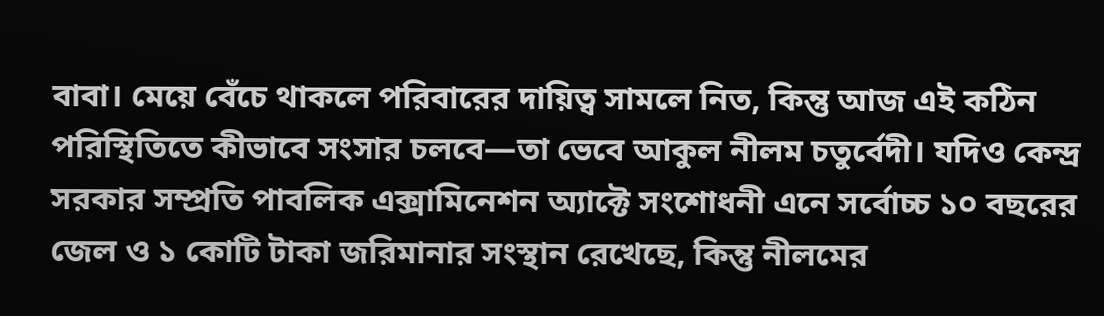বাবা। মেয়ে বেঁচে থাকলে পরিবারের দায়িত্ব সামলে নিত, কিন্তু আজ এই কঠিন পরিস্থিতিতে কীভাবে সংসার চলবে—তা ভেবে আকুল নীলম চতুর্বেদী। যদিও কেন্দ্র সরকার সম্প্রতি পাবলিক এক্সামিনেশন অ্যাক্টে সংশোধনী এনে সর্বোচ্চ ১০ বছরের জেল ও ১ কোটি টাকা জরিমানার সংস্থান রেখেছে, কিন্তু নীলমের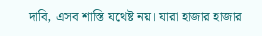দাবি, এসব শাস্তি যথেষ্ট নয়। যারা হাজার হাজার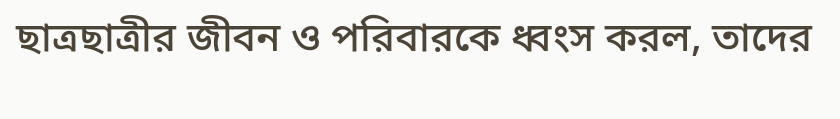ছাত্রছাত্রীর জীবন ও পরিবারকে ধ্বংস করল, তাদের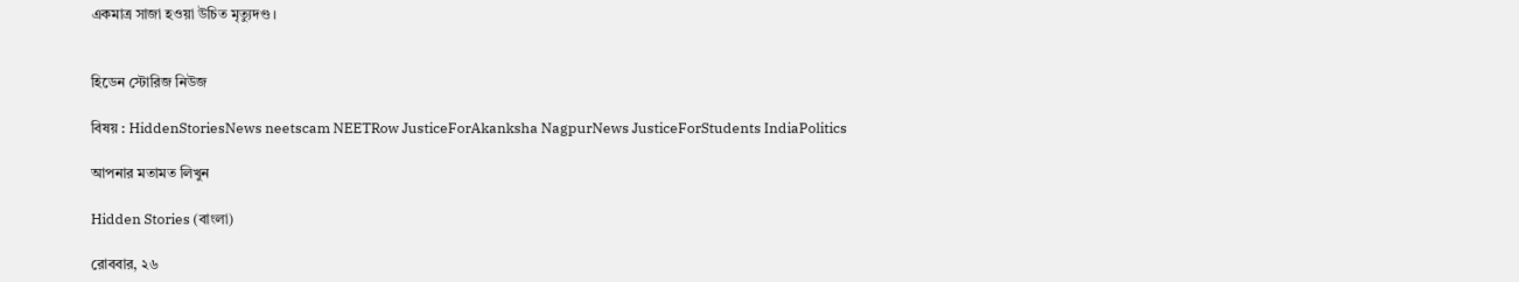একমাত্র সাজা হওয়া উচিত মৃত্যুদণ্ড।


হিডেন স্টোরিজ নিউজ

বিষয় : HiddenStoriesNews neetscam NEETRow JusticeForAkanksha NagpurNews JusticeForStudents IndiaPolitics

আপনার মতামত লিখুন

Hidden Stories (বাংলা)

রোববার, ২৬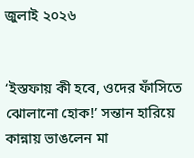জুলাই ২০২৬


‘ইস্তফায় কী হবে, ওদের ফাঁসিতে ঝোলানো হোক!’ সন্তান হারিয়ে কান্নায় ভাঙলেন মা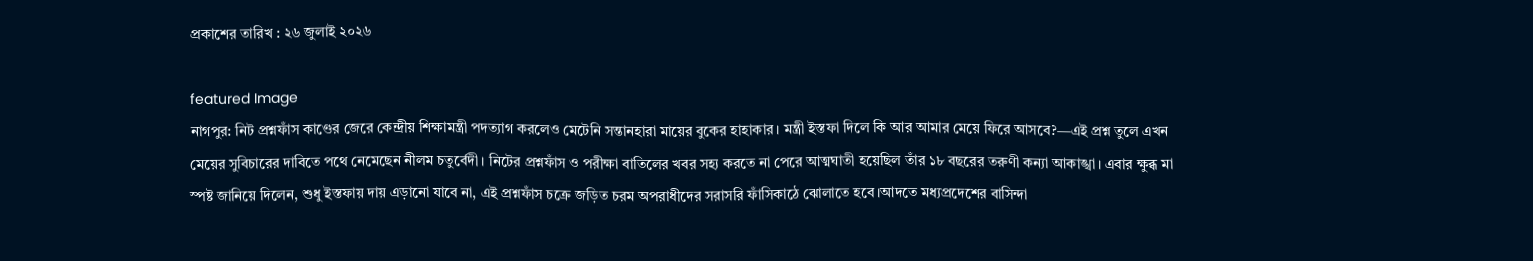প্রকাশের তারিখ : ২৬ জুলাই ২০২৬

featured Image
নাগপুর: নিট প্রশ্নফাঁস কাণ্ডের জেরে কেন্দ্রীয় শিক্ষামন্ত্রী পদত্যাগ করলেও মেটেনি সন্তানহারা মায়ের বুকের হাহাকার। মন্ত্রী ইস্তফা দিলে কি আর আমার মেয়ে ফিরে আসবে?—এই প্রশ্ন তুলে এখন মেয়ের সুবিচারের দাবিতে পথে নেমেছেন নীলম চতুর্বেদী। নিটের প্রশ্নফাঁস ও পরীক্ষা বাতিলের খবর সহ্য করতে না পেরে আত্মঘাতী হয়েছিল তাঁর ১৮ বছরের তরুণী কন্যা আকাঙ্খা। এবার ক্ষুব্ধ মা স্পষ্ট জানিয়ে দিলেন, শুধু ইস্তফায় দায় এড়ানো যাবে না, এই প্রশ্নফাঁস চক্রে জড়িত চরম অপরাধীদের সরাসরি ফাঁসিকাঠে ঝোলাতে হবে।আদতে মধ্যপ্রদেশের বাসিন্দা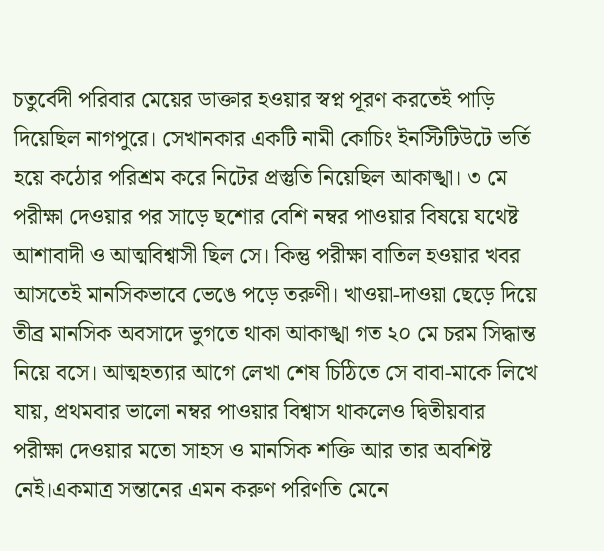চতুর্বেদী পরিবার মেয়ের ডাক্তার হওয়ার স্বপ্ন পূরণ করতেই পাড়ি দিয়েছিল নাগপুরে। সেখানকার একটি নামী কোচিং ইনস্টিটিউটে ভর্তি হয়ে কঠোর পরিশ্রম করে নিটের প্রস্তুতি নিয়েছিল আকাঙ্খা। ৩ মে পরীক্ষা দেওয়ার পর সাড়ে ছশোর বেশি নম্বর পাওয়ার বিষয়ে যথেষ্ট আশাবাদী ও আত্মবিশ্বাসী ছিল সে। কিন্তু পরীক্ষা বাতিল হওয়ার খবর আসতেই মানসিকভাবে ভেঙে পড়ে তরুণী। খাওয়া-দাওয়া ছেড়ে দিয়ে তীব্র মানসিক অবসাদে ভুগতে থাকা আকাঙ্খা গত ২০ মে চরম সিদ্ধান্ত নিয়ে বসে। আত্মহত্যার আগে লেখা শেষ চিঠিতে সে বাবা-মাকে লিখে যায়, প্রথমবার ভালো নম্বর পাওয়ার বিশ্বাস থাকলেও দ্বিতীয়বার পরীক্ষা দেওয়ার মতো সাহস ও মানসিক শক্তি আর তার অবশিষ্ট নেই।একমাত্র সন্তানের এমন করুণ পরিণতি মেনে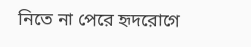নিতে না পেরে হৃদরোগে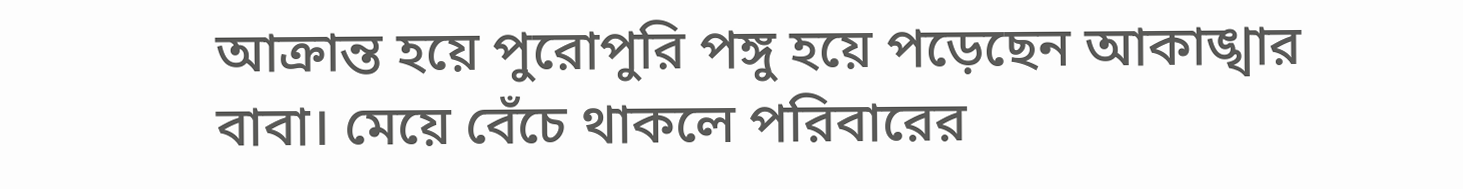আক্রান্ত হয়ে পুরোপুরি পঙ্গু হয়ে পড়েছেন আকাঙ্খার বাবা। মেয়ে বেঁচে থাকলে পরিবারের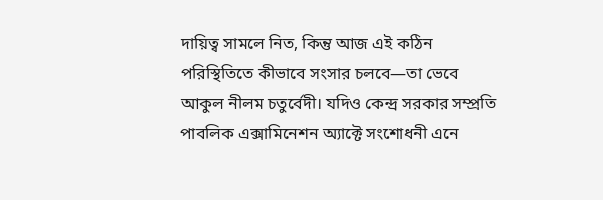দায়িত্ব সামলে নিত, কিন্তু আজ এই কঠিন পরিস্থিতিতে কীভাবে সংসার চলবে—তা ভেবে আকুল নীলম চতুর্বেদী। যদিও কেন্দ্র সরকার সম্প্রতি পাবলিক এক্সামিনেশন অ্যাক্টে সংশোধনী এনে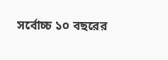সর্বোচ্চ ১০ বছরের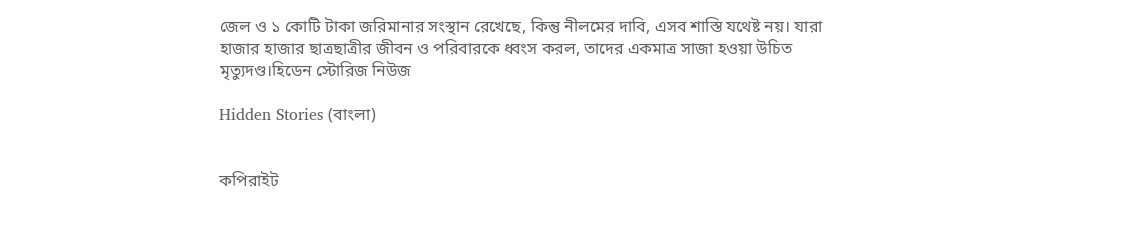জেল ও ১ কোটি টাকা জরিমানার সংস্থান রেখেছে, কিন্তু নীলমের দাবি, এসব শাস্তি যথেষ্ট নয়। যারা হাজার হাজার ছাত্রছাত্রীর জীবন ও পরিবারকে ধ্বংস করল, তাদের একমাত্র সাজা হওয়া উচিত মৃত্যুদণ্ড।হিডেন স্টোরিজ নিউজ

Hidden Stories (বাংলা)


কপিরাইট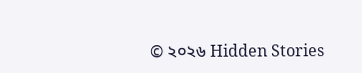© ২০২৬ Hidden Stories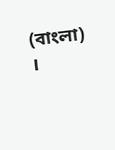(বাংলা) ।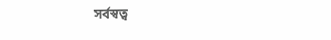সর্বস্বত্ব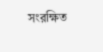সংরক্ষিত